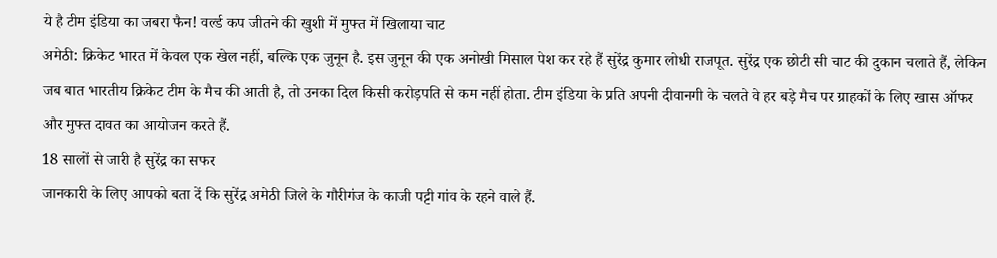ये है टीम इंडिया का जबरा फैन! वर्ल्ड कप जीतने की खुशी में मुफ्त में खिलाया चाट
अमेठी: क्रिकेट भारत में केवल एक खेल नहीं, बल्कि एक जुनून है. इस जुनून की एक अनोखी मिसाल पेश कर रहे हैं सुरेंद्र कुमार लोधी राजपूत. सुरेंद्र एक छोटी सी चाट की दुकान चलाते हैं, लेकिन जब बात भारतीय क्रिकेट टीम के मैच की आती है, तो उनका दिल किसी करोड़पति से कम नहीं होता. टीम इंडिया के प्रति अपनी दीवानगी के चलते वे हर बड़े मैच पर ग्राहकों के लिए खास ऑफर और मुफ्त दावत का आयोजन करते हैं.
18 सालों से जारी है सुरेंद्र का सफर
जानकारी के लिए आपको बता दें कि सुरेंद्र अमेठी जिले के गौरीगंज के काजी पट्टी गांव के रहने वाले हैं.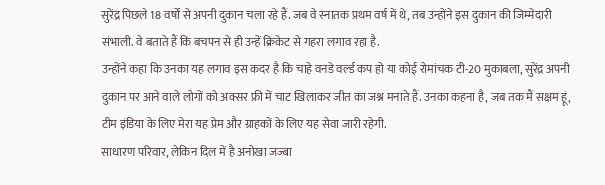सुरेंद्र पिछले 18 वर्षों से अपनी दुकान चला रहे हैं. जब वे स्नातक प्रथम वर्ष में थे, तब उन्होंने इस दुकान की जिम्मेदारी संभाली. वे बताते हैं कि बचपन से ही उन्हें क्रिकेट से गहरा लगाव रहा है.
उन्होंने कहा कि उनका यह लगाव इस कदर है कि चाहे वनडे वर्ल्ड कप हो या कोई रोमांचक टी-20 मुकाबला, सुरेंद्र अपनी दुकान पर आने वाले लोगों को अक्सर फ्री में चाट खिलाकर जीत का जश्न मनाते हैं. उनका कहना है, जब तक मैं सक्षम हूं, टीम इंडिया के लिए मेरा यह प्रेम और ग्राहकों के लिए यह सेवा जारी रहेगी.
साधारण परिवार, लेकिन दिल में है अनोखा जज्बा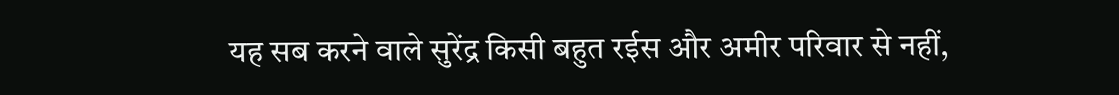यह सब करने वाले सुरेंद्र किसी बहुत रईस और अमीर परिवार से नहीं,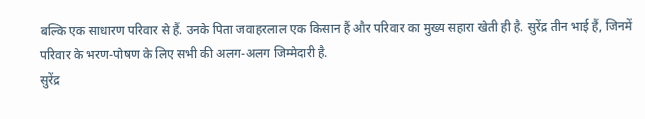बल्कि एक साधारण परिवार से हैं. उनके पिता जवाहरलाल एक किसान हैं और परिवार का मुख्य सहारा खेती ही है. सुरेंद्र तीन भाई हैं, जिनमें परिवार के भरण-पोषण के लिए सभी की अलग-अलग जिम्मेदारी है.
सुरेंद्र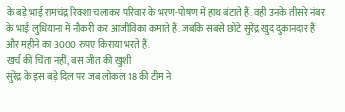के बड़े भाई रामचंद्र रिक्शा चलाकर परिवार के भरण-पोषण में हाथ बंटाते हैं. वही उनके तीसरे नंबर के भाई लुधियाना में नौकरी कर आजीविका कमाते हैं. जबकि सबसे छोटे सुरेंद्र खुद दुकानदार हैं और महीने का 3000 रुपए किराया भरते हैं.
खर्च की चिंता नहीं, बस जीत की खुशी
सुरेंद्र के इस बड़े दिल पर जब लोकल 18 की टीम ने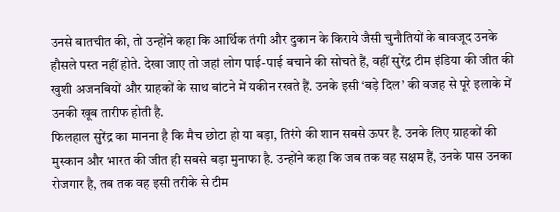उनसे बातचीत की, तो उन्होंने कहा कि आर्थिक तंगी और दुकान के किराये जैसी चुनौतियों के बावजूद उनके हौसले पस्त नहीं होते. देखा जाए तो जहां लोग पाई-पाई बचाने की सोचते हैं, वहीं सुरेंद्र टीम इंडिया की जीत की खुशी अजनबियों और ग्राहकों के साथ बांटने में यकीन रखते हैं. उनके इसी ‘बड़े दिल’ की वजह से पूरे इलाके में उनकी खूब तारीफ होती है.
फिलहाल सुरेंद्र का मानना है कि मैच छोटा हो या बड़ा, तिरंगे की शान सबसे ऊपर है. उनके लिए ग्राहकों की मुस्कान और भारत की जीत ही सबसे बड़ा मुनाफा है. उन्होंने कहा कि जब तक वह सक्षम हैं, उनके पास उनका रोजगार है, तब तक वह इसी तरीके से टीम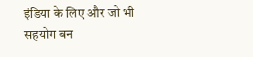इंडिया के लिए और जो भी सहयोग बन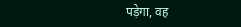पड़ेगा, वह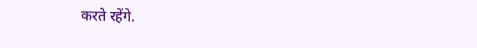करते रहेंगे.